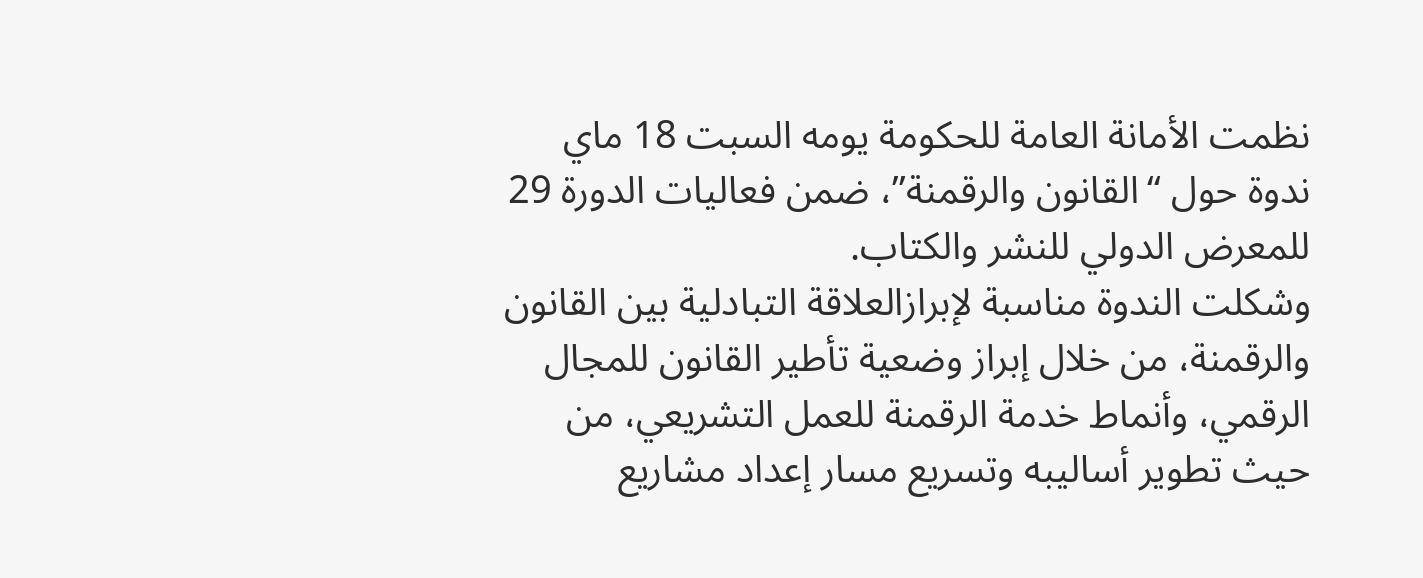نظمت الأمانة العامة للحكومة يومه السبت 18 ماي ندوة حول “القانون والرقمنة”، ضمن فعاليات الدورة 29 للمعرض الدولي للنشر والكتاب.
وشكلت الندوة مناسبة لإبرازالعلاقة التبادلية بين القانون والرقمنة، من خلال إبراز وضعية تأطير القانون للمجال الرقمي، وأنماط خدمة الرقمنة للعمل التشريعي، من حيث تطوير أساليبه وتسريع مسار إعداد مشاريع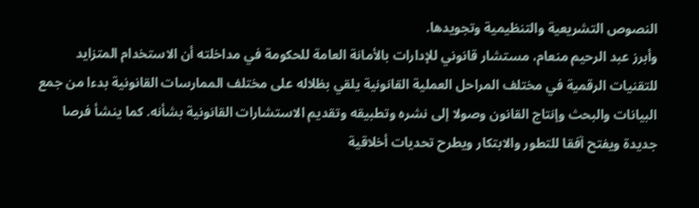النصوص التشريعية والتنظيمية وتجويدها.
وأبرز عبد الرحيم منعام، مستشار قانوني للإدارات بالأمانة العامة للحكومة في مداخلته أن الاستخدام المتزايد للتقنيات الرقمية في مختلف المراحل العملية القانونية يلقي بظلاله على مختلف الممارسات القانونية بدءا من جمع البيانات والبحث وإنتاج القانون وصولا إلى نشره وتطبيقه وتقديم الاستشارات القانونية بشأنه. كما ينشأ فرصا جديدة ويفتح آفقا للتطور والابتكار ويطرح تحديات أخلاقية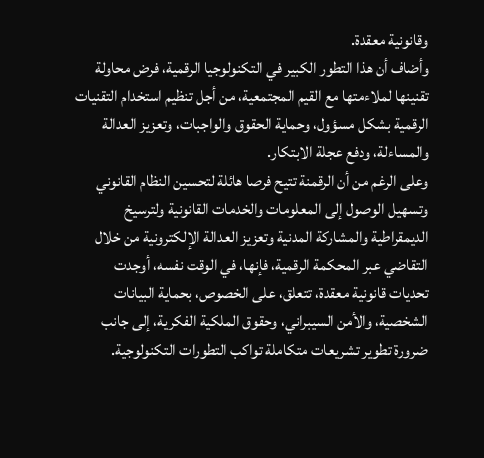وقانونية معقدة.
وأضاف أن هذا التطور الكبير في التكنولوجيا الرقمية، فرض محاولة تقنينها لملاءمتها مع القيم المجتمعية، من أجل تنظيم استخدام التقنيات الرقمية بشكل مسؤول، وحماية الحقوق والواجبات، وتعزيز العدالة والمساءلة، ودفع عجلة الابتكار.
وعلى الرغم من أن الرقمنة تتيح فرصا هائلة لتحسين النظام القانوني وتسهيل الوصول إلى المعلومات والخدمات القانونية ولترسيخ الديمقراطية والمشاركة المدنية وتعزيز العدالة الإلكترونية من خلال التقاضي عبر المحكمة الرقمية، فإنها، في الوقت نفسه، أوجدت تحديات قانونية معقدة، تتعلق، على الخصوص، بحماية البيانات الشخصية، والأمن السيبراني، وحقوق الملكية الفكرية، إلى جانب ضرورة تطوير تشريعات متكاملة تواكب التطورات التكنولوجية.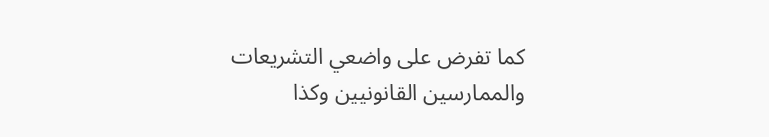كما تفرض على واضعي التشريعات والممارسين القانونيين وكذا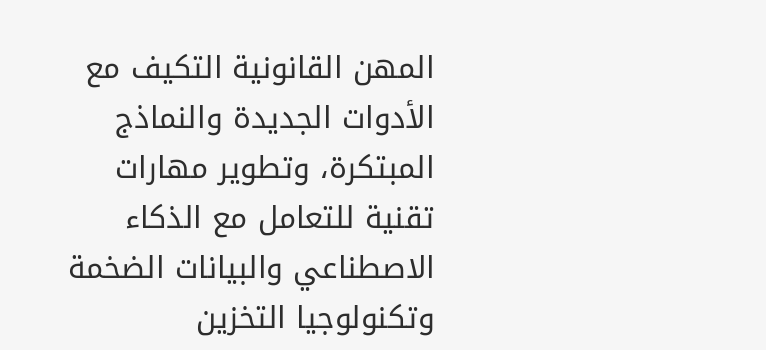المهن القانونية التكيف مع الأدوات الجديدة والنماذج المبتكرة، وتطوير مهارات تقنية للتعامل مع الذكاء الاصطناعي والبيانات الضخمة وتكنولوجيا التخزين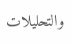والتحليلات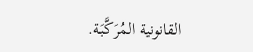القانونية المُرَكَّبَة.